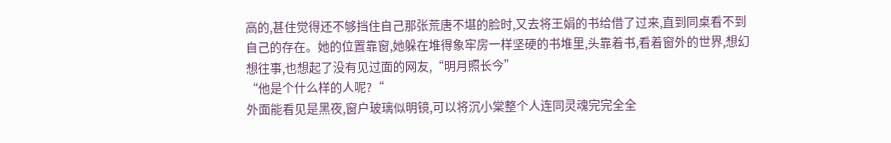高的,甚住觉得还不够挡住自己那张荒唐不堪的脸时,又去将王娟的书给借了过来,直到同桌看不到自己的存在。她的位置靠窗,她躲在堆得象牢房一样坚硬的书堆里,头靠着书,看着窗外的世界,想幻想往事,也想起了没有见过面的网友,“明月照长今”
“他是个什么样的人呢?“
外面能看见是黑夜,窗户玻璃似明镜,可以将沉小棠整个人连同灵魂完完全全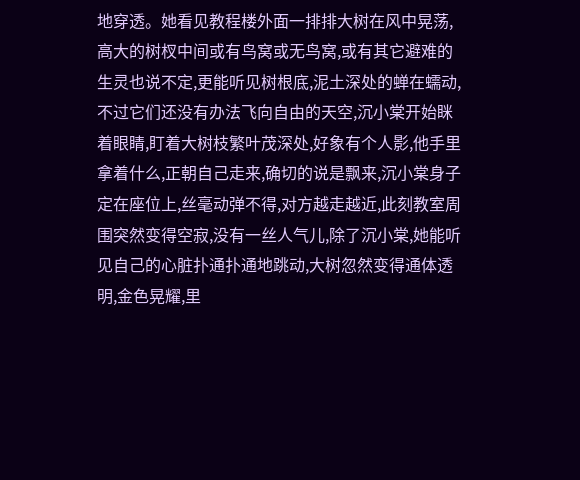地穿透。她看见教程楼外面一排排大树在风中晃荡,高大的树杈中间或有鸟窝或无鸟窝,或有其它避难的生灵也说不定,更能听见树根底,泥土深处的蝉在蠕动,不过它们还没有办法飞向自由的天空,沉小棠开始眯着眼睛,盯着大树枝繁叶茂深处,好象有个人影,他手里拿着什么,正朝自己走来,确切的说是飘来,沉小棠身子定在座位上,丝毫动弹不得,对方越走越近,此刻教室周围突然变得空寂,没有一丝人气儿,除了沉小棠,她能听见自己的心脏扑通扑通地跳动,大树忽然变得通体透明,金色晃耀,里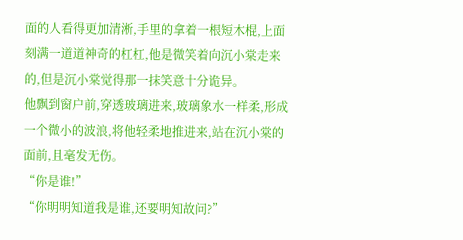面的人看得更加清淅,手里的拿着一根短木棍,上面刻满一道道神奇的杠杠,他是微笑着向沉小棠走来的,但是沉小棠觉得那一抹笑意十分诡异。
他飘到窗户前,穿透玻璃进来,玻璃象水一样柔,形成一个微小的波浪,将他轻柔地推进来,站在沉小棠的面前,且毫发无伤。
“你是谁!”
“你明明知道我是谁,还要明知故问?”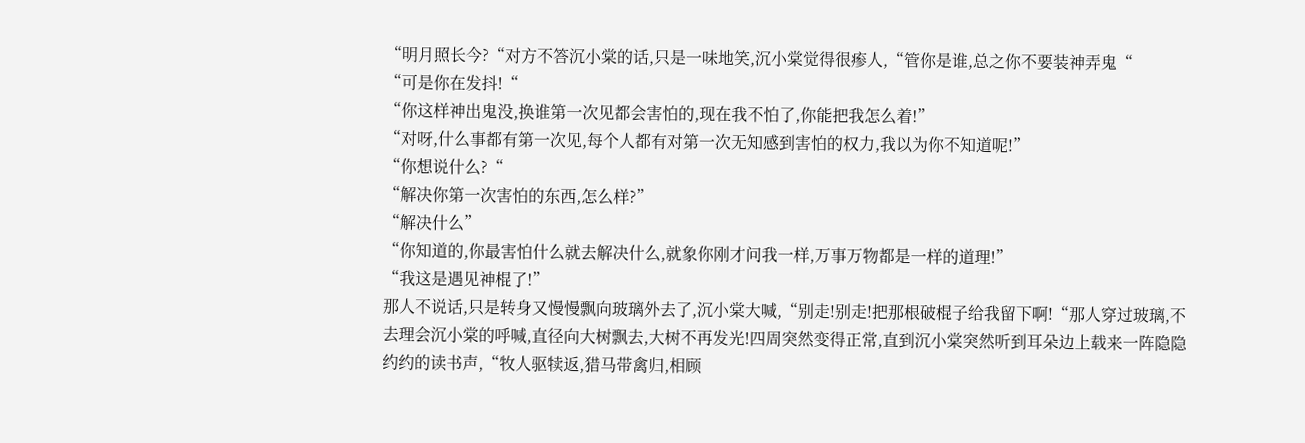“明月照长今?“对方不答沉小棠的话,只是一味地笑,沉小棠觉得很瘆人,“管你是谁,总之你不要装神弄鬼“
“可是你在发抖!“
“你这样神出鬼没,换谁第一次见都会害怕的,现在我不怕了,你能把我怎么着!”
“对呀,什么事都有第一次见,每个人都有对第一次无知感到害怕的权力,我以为你不知道呢!”
“你想说什么?“
“解决你第一次害怕的东西,怎么样?”
“解决什么”
“你知道的,你最害怕什么就去解决什么,就象你刚才问我一样,万事万物都是一样的道理!”
“我这是遇见神棍了!”
那人不说话,只是转身又慢慢飘向玻璃外去了,沉小棠大喊,“别走!别走!把那根破棍子给我留下啊!“那人穿过玻璃,不去理会沉小棠的呼喊,直径向大树飘去,大树不再发光!四周突然变得正常,直到沉小棠突然听到耳朵边上载来一阵隐隐约约的读书声,“牧人驱犊返,猎马带禽归,相顾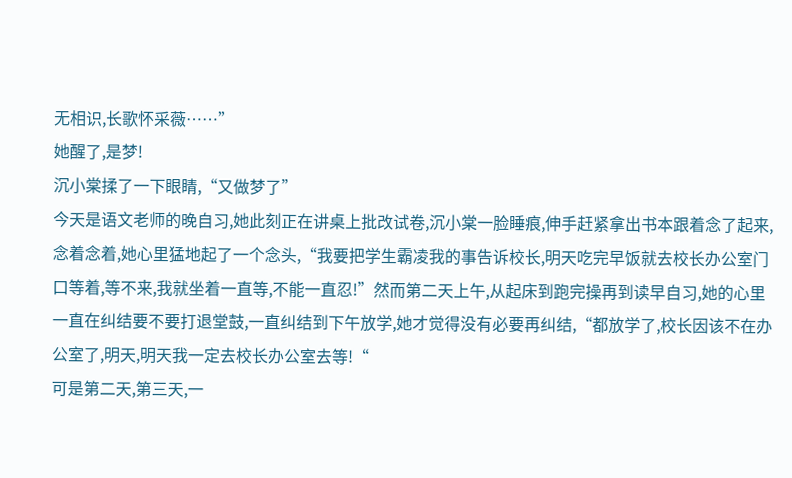无相识,长歌怀采薇……”
她醒了,是梦!
沉小棠揉了一下眼睛,“又做梦了”
今天是语文老师的晚自习,她此刻正在讲桌上批改试卷,沉小棠一脸睡痕,伸手赶紧拿出书本跟着念了起来,念着念着,她心里猛地起了一个念头,“我要把学生霸凌我的事告诉校长,明天吃完早饭就去校长办公室门口等着,等不来,我就坐着一直等,不能一直忍!”然而第二天上午,从起床到跑完操再到读早自习,她的心里一直在纠结要不要打退堂鼓,一直纠结到下午放学,她才觉得没有必要再纠结,“都放学了,校长因该不在办公室了,明天,明天我一定去校长办公室去等!“
可是第二天,第三天,一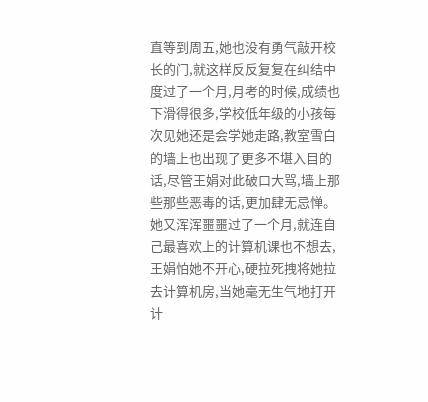直等到周五,她也没有勇气敲开校长的门,就这样反反复复在纠结中度过了一个月,月考的时候,成绩也下滑得很多,学校低年级的小孩每次见她还是会学她走路,教室雪白的墙上也出现了更多不堪入目的话,尽管王娟对此破口大骂,墙上那些那些恶毒的话,更加肆无忌惮。她又浑浑噩噩过了一个月,就连自己最喜欢上的计算机课也不想去,王娟怕她不开心,硬拉死拽将她拉去计算机房,当她毫无生气地打开计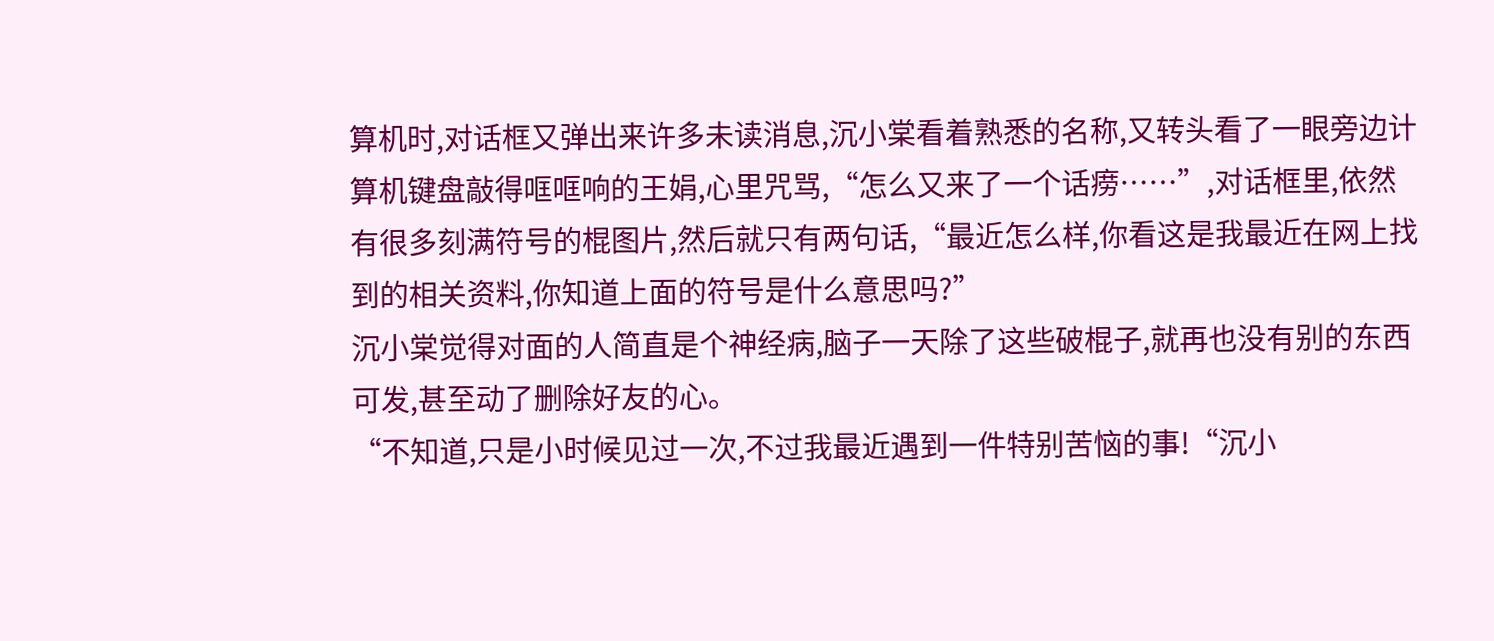算机时,对话框又弹出来许多未读消息,沉小棠看着熟悉的名称,又转头看了一眼旁边计算机键盘敲得哐哐响的王娟,心里咒骂,“怎么又来了一个话痨……”,对话框里,依然有很多刻满符号的棍图片,然后就只有两句话,“最近怎么样,你看这是我最近在网上找到的相关资料,你知道上面的符号是什么意思吗?”
沉小棠觉得对面的人简直是个神经病,脑子一天除了这些破棍子,就再也没有别的东西可发,甚至动了删除好友的心。
“不知道,只是小时候见过一次,不过我最近遇到一件特别苦恼的事!“沉小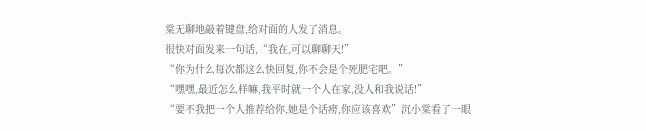棠无聊地敲着键盘,给对面的人发了消息。
很快对面发来一句话,“我在,可以聊聊天!”
“你为什么每次都这么快回复,你不会是个死肥宅吧。”
“嘿嘿,最近怎么样嘛,我平时就一个人在家,没人和我说话!”
“要不我把一个人推荐给你,她是个话痨,你应该喜欢”沉小棠看了一眼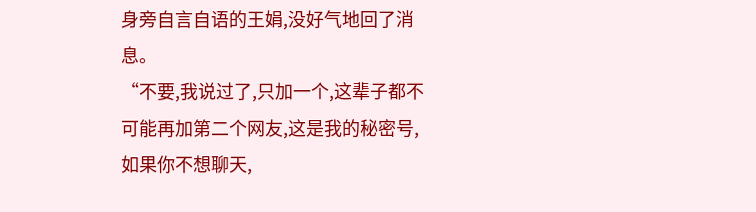身旁自言自语的王娟,没好气地回了消息。
“不要,我说过了,只加一个,这辈子都不可能再加第二个网友,这是我的秘密号,如果你不想聊天,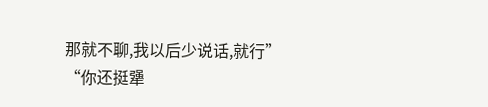那就不聊,我以后少说话,就行”
“你还挺犟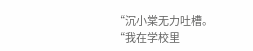“沉小棠无力吐槽。
“我在学校里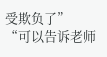受欺负了”
“可以告诉老师